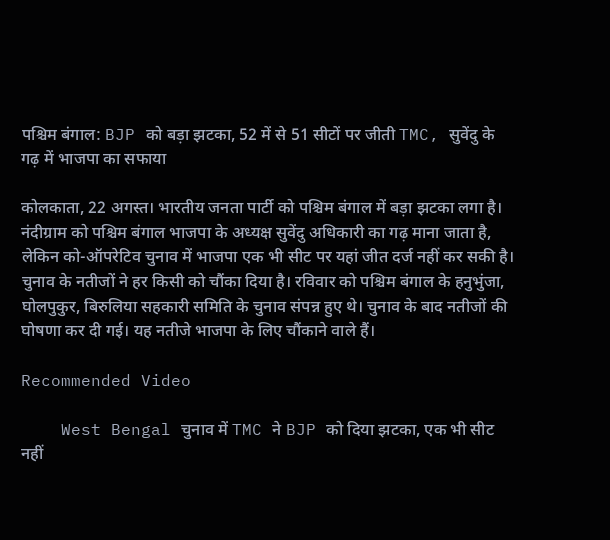पश्चिम बंगाल: BJP को बड़ा झटका, 52 में से 51 सीटों पर जीती TMC, सुवेंदु के गढ़ में भाजपा का सफाया

कोलकाता, 22 अगस्त। भारतीय जनता पार्टी को पश्चिम बंगाल में बड़ा झटका लगा है। नंदीग्राम को पश्चिम बंगाल भाजपा के अध्यक्ष सुवेंदु अधिकारी का गढ़ माना जाता है, लेकिन को-ऑपरेटिव चुनाव में भाजपा एक भी सीट पर यहां जीत दर्ज नहीं कर सकी है। चुनाव के नतीजों ने हर किसी को चौंका दिया है। रविवार को पश्चिम बंगाल के हनुभुंजा, घोलपुकुर, बिरुलिया सहकारी समिति के चुनाव संपन्न हुए थे। चुनाव के बाद नतीजों की घोषणा कर दी गई। यह नतीजे भाजपा के लिए चौंकाने वाले हैं।

Recommended Video

    West Bengal चुनाव में TMC ने BJP को दिया झटका, एक भी सीट नहीं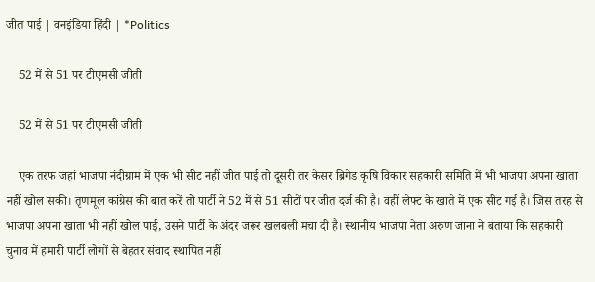जीत पाई | वनइंडिया हिंदी | *Politics

    52 में से 51 पर टीएमसी जीती

    52 में से 51 पर टीएमसी जीती

    एक तरफ जहां भाजपा नंदीग्राम में एक भी सीट नहीं जीत पाई तो दूसरी तर केसर ब्रिगेड कृषि विकार सहकारी समिति में भी भाजपा अपना खाता नहीं खोल सकी। तृणमूल कांग्रेस की बात करें तो पार्टी ने 52 में से 51 सीटों पर जीत दर्ज की है। वहीं लेफ्ट के खाते में एक सीट गई है। जिस तरह से भाजपा अपना खाता भी नहीं खोल पाई, उसने पार्टी के अंदर जरूर खलबली मचा दी है। स्थानीय भाजपा नेता अरुण जाना ने बताया कि सहकारी चुनाव में हमारी पार्टी लोगों से बेहतर संवाद स्थापित नहीं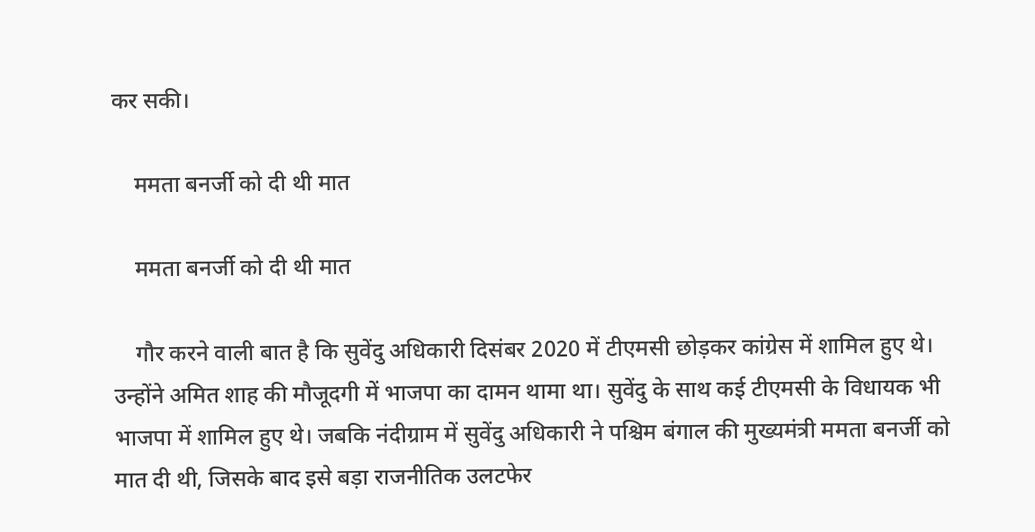कर सकी।

    ममता बनर्जी को दी थी मात

    ममता बनर्जी को दी थी मात

    गौर करने वाली बात है कि सुवेंदु अधिकारी दिसंबर 2020 में टीएमसी छोड़कर कांग्रेस में शामिल हुए थे। उन्होंने अमित शाह की मौजूदगी में भाजपा का दामन थामा था। सुवेंदु के साथ कई टीएमसी के विधायक भी भाजपा में शामिल हुए थे। जबकि नंदीग्राम में सुवेंदु अधिकारी ने पश्चिम बंगाल की मुख्यमंत्री ममता बनर्जी को मात दी थी, जिसके बाद इसे बड़ा राजनीतिक उलटफेर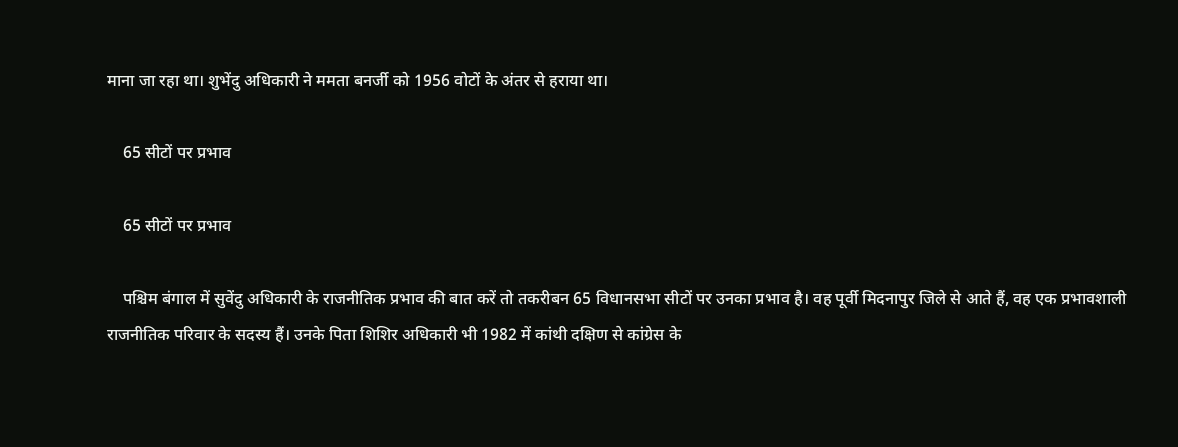माना जा रहा था। शुभेंदु अधिकारी ने ममता बनर्जी को 1956 वोटों के अंतर से हराया था।

    65 सीटों पर प्रभाव

    65 सीटों पर प्रभाव

    पश्चिम बंगाल में सुवेंदु अधिकारी के राजनीतिक प्रभाव की बात करें तो तकरीबन 65 विधानसभा सीटों पर उनका प्रभाव है। वह पूर्वी मिदनापुर जिले से आते हैं, वह एक प्रभावशाली राजनीतिक परिवार के सदस्य हैं। उनके पिता शिशिर अधिकारी भी 1982 में कांथी दक्षिण से कांग्रेस के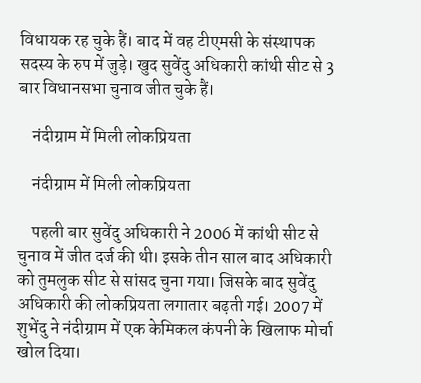विधायक रह चुके हैं। बाद में वह टीएमसी के संस्थापक सदस्य के रुप में जुड़े। खुद सुवेंदु अधिकारी कांथी सीट से 3 बार विधानसभा चुनाव जीत चुके हैं।

    नंदीग्राम में मिली लोकप्रियता

    नंदीग्राम में मिली लोकप्रियता

    पहली बार सुवेंदु अधिकारी ने 2006 में कांथी सीट से चुनाव में जीत दर्ज की थी। इसके तीन साल बाद अधिकारी को तुमलुक सीट से सांसद चुना गया। जिसके बाद सुवेंदु अधिकारी की लोकप्रियता लगातार बढ़ती गई। 2007 में शुभेंदु ने नंदीग्राम में एक केमिकल कंपनी के खिलाफ मोर्चा खोल दिया।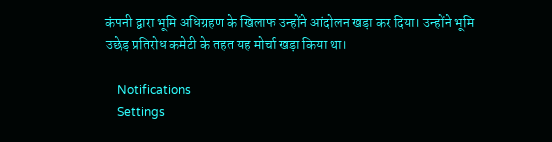कंपनी द्वारा भूमि अधिग्रहण के खिलाफ उन्होंने आंदोलन खड़ा कर दिया। उन्होंने भूमि उछेड़ प्रतिरोध कमेटी के तहत यह मोर्चा खड़ा किया था।

    Notifications
    Settings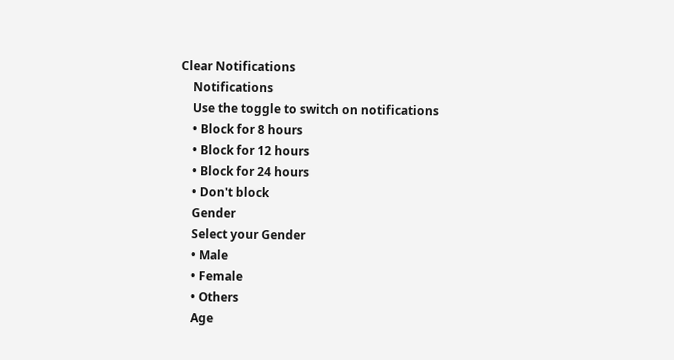Clear Notifications
    Notifications
    Use the toggle to switch on notifications
    • Block for 8 hours
    • Block for 12 hours
    • Block for 24 hours
    • Don't block
    Gender
    Select your Gender
    • Male
    • Female
    • Others
    Age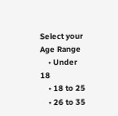Select your Age Range
    • Under 18
    • 18 to 25
    • 26 to 35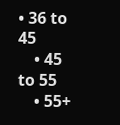• 36 to 45
    • 45 to 55
    • 55+